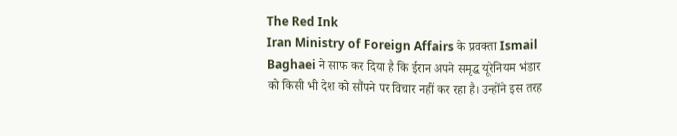The Red Ink
Iran Ministry of Foreign Affairs के प्रवक्ता Ismail Baghaei ने साफ कर दिया है कि ईरान अपने समृद्ध यूरेनियम भंडार को किसी भी देश को सौंपने पर विचार नहीं कर रहा है। उन्होंने इस तरह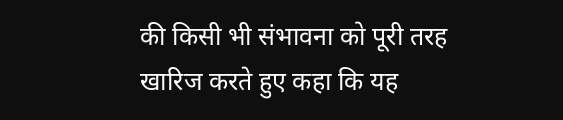की किसी भी संभावना को पूरी तरह खारिज करते हुए कहा कि यह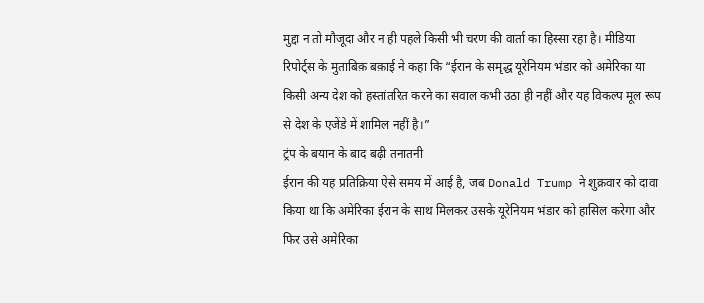मुद्दा न तो मौजूदा और न ही पहले किसी भी चरण की वार्ता का हिस्सा रहा है। मीडिया रिपोर्ट्स के मुताबिक़ बक़ाई ने कहा कि “ईरान के समृद्ध यूरेनियम भंडार को अमेरिका या किसी अन्य देश को हस्तांतरित करने का सवाल कभी उठा ही नहीं और यह विकल्प मूल रूप से देश के एजेंडे में शामिल नहीं है।”
ट्रंप के बयान के बाद बढ़ी तनातनी
ईरान की यह प्रतिक्रिया ऐसे समय में आई है, जब Donald Trump ने शुक्रवार को दावा किया था कि अमेरिका ईरान के साथ मिलकर उसके यूरेनियम भंडार को हासिल करेगा और फिर उसे अमेरिका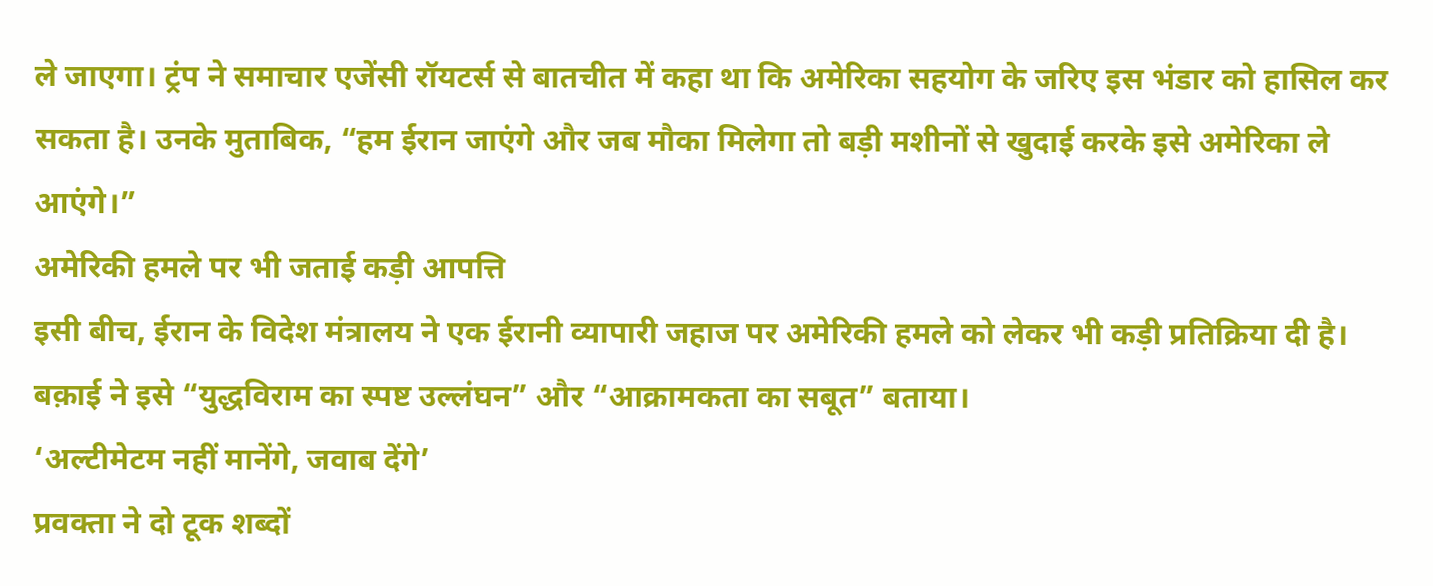ले जाएगा। ट्रंप ने समाचार एजेंसी रॉयटर्स से बातचीत में कहा था कि अमेरिका सहयोग के जरिए इस भंडार को हासिल कर सकता है। उनके मुताबिक, “हम ईरान जाएंगे और जब मौका मिलेगा तो बड़ी मशीनों से खुदाई करके इसे अमेरिका ले आएंगे।”
अमेरिकी हमले पर भी जताई कड़ी आपत्ति
इसी बीच, ईरान के विदेश मंत्रालय ने एक ईरानी व्यापारी जहाज पर अमेरिकी हमले को लेकर भी कड़ी प्रतिक्रिया दी है। बक़ाई ने इसे “युद्धविराम का स्पष्ट उल्लंघन” और “आक्रामकता का सबूत” बताया।
‘अल्टीमेटम नहीं मानेंगे, जवाब देंगे’
प्रवक्ता ने दो टूक शब्दों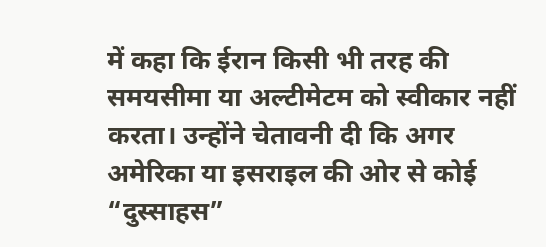में कहा कि ईरान किसी भी तरह की समयसीमा या अल्टीमेटम को स्वीकार नहीं करता। उन्होंने चेतावनी दी कि अगर अमेरिका या इसराइल की ओर से कोई “दुस्साहस”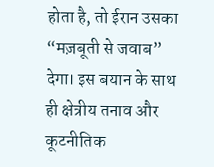होता है, तो ईरान उसका “मज़बूती से जवाब” देगा। इस बयान के साथ ही क्षेत्रीय तनाव और कूटनीतिक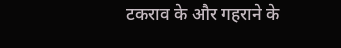टकराव के और गहराने के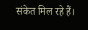संकेत मिल रहे हैं।